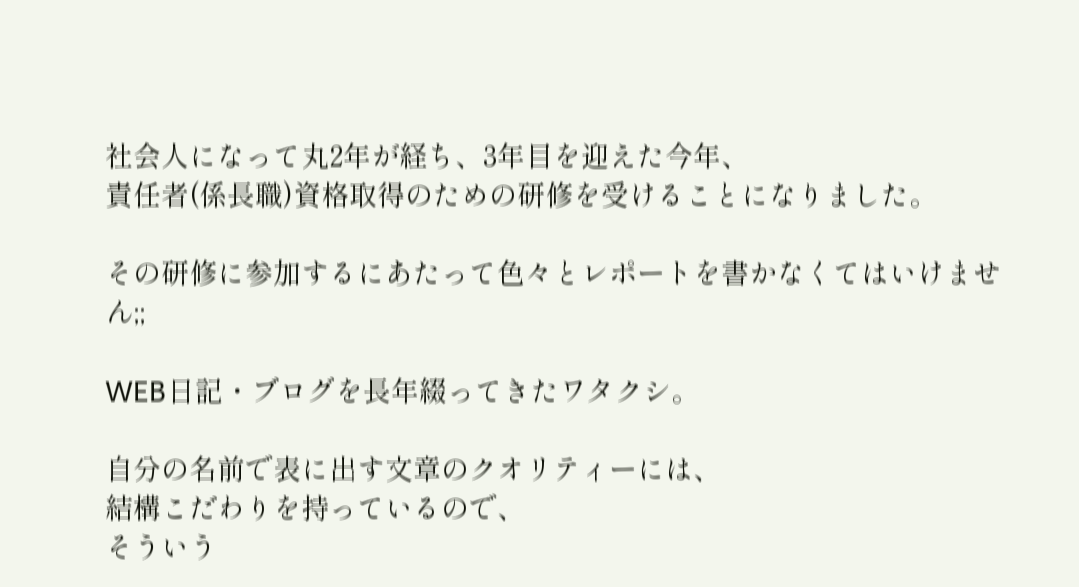社会人になって丸2年が経ち、3年目を迎えた今年、
責任者(係長職)資格取得のための研修を受けることになりました。

その研修に参加するにあたって色々とレポートを書かなくてはいけません;;

WEB日記・ブログを長年綴ってきたワタクシ。

自分の名前で表に出す文章のクオリティーには、
結構こだわりを持っているので、
そういう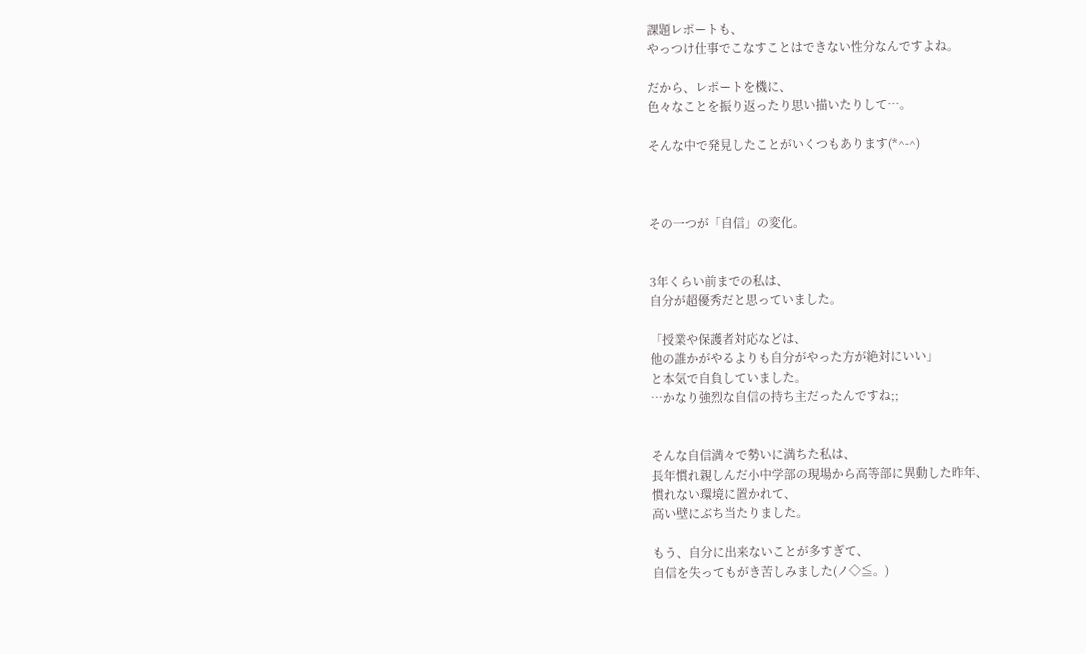課題レポートも、
やっつけ仕事でこなすことはできない性分なんですよね。

だから、レポートを機に、
色々なことを振り返ったり思い描いたりして…。

そんな中で発見したことがいくつもあります(*^-^)



その一つが「自信」の変化。


3年くらい前までの私は、
自分が超優秀だと思っていました。

「授業や保護者対応などは、
他の誰かがやるよりも自分がやった方が絶対にいい」
と本気で自負していました。
…かなり強烈な自信の持ち主だったんですね;;


そんな自信満々で勢いに満ちた私は、
長年慣れ親しんだ小中学部の現場から高等部に異動した昨年、
慣れない環境に置かれて、
高い壁にぶち当たりました。

もう、自分に出来ないことが多すぎて、
自信を失ってもがき苦しみました(ノ◇≦。)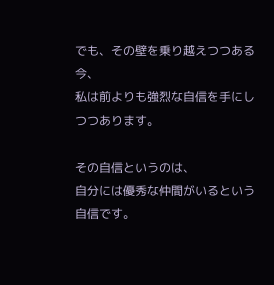でも、その壁を乗り越えつつある今、
私は前よりも強烈な自信を手にしつつあります。

その自信というのは、
自分には優秀な仲間がいるという自信です。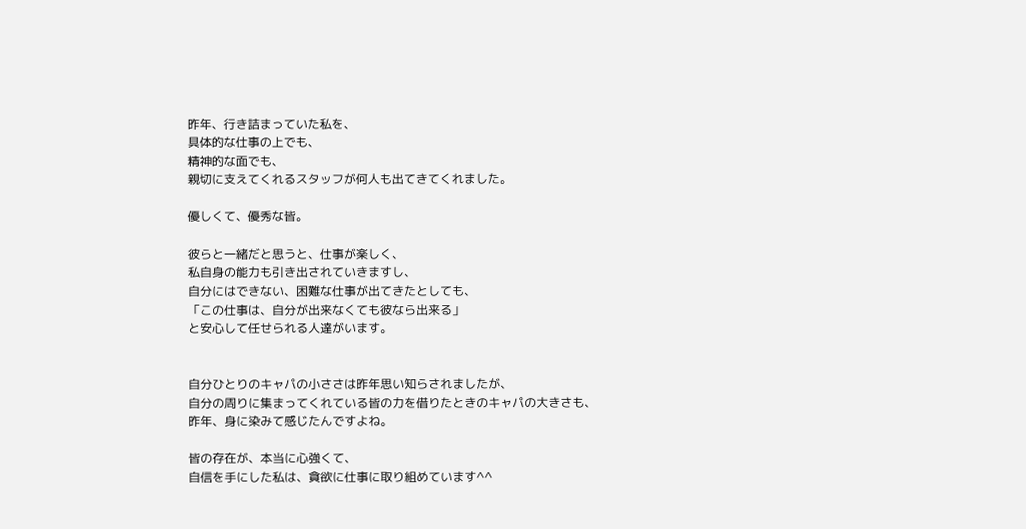昨年、行き詰まっていた私を、
具体的な仕事の上でも、
精神的な面でも、
親切に支えてくれるスタッフが何人も出てきてくれました。

優しくて、優秀な皆。

彼らと一緒だと思うと、仕事が楽しく、
私自身の能力も引き出されていきますし、
自分にはできない、困難な仕事が出てきたとしても、
「この仕事は、自分が出来なくても彼なら出来る」
と安心して任せられる人達がいます。


自分ひとりのキャパの小ささは昨年思い知らされましたが、
自分の周りに集まってくれている皆の力を借りたときのキャパの大きさも、
昨年、身に染みて感じたんですよね。

皆の存在が、本当に心強くて、
自信を手にした私は、貪欲に仕事に取り組めています^^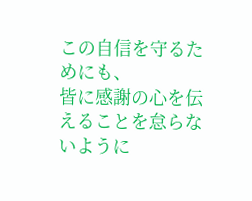この自信を守るためにも、
皆に感謝の心を伝えることを怠らないように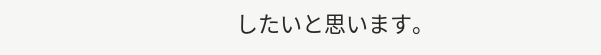したいと思います。